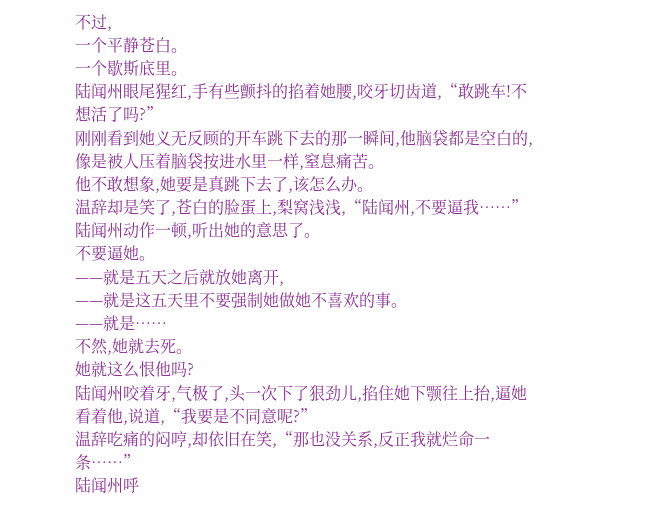不过,
一个平静苍白。
一个歇斯底里。
陆闻州眼尾猩红,手有些颤抖的掐着她腰,咬牙切齿道,“敢跳车!不想活了吗?”
刚刚看到她义无反顾的开车跳下去的那一瞬间,他脑袋都是空白的,像是被人压着脑袋按进水里一样,窒息痛苦。
他不敢想象,她要是真跳下去了,该怎么办。
温辞却是笑了,苍白的脸蛋上,梨窝浅浅,“陆闻州,不要逼我……”
陆闻州动作一顿,听出她的意思了。
不要逼她。
——就是五天之后就放她离开,
——就是这五天里不要强制她做她不喜欢的事。
——就是……
不然,她就去死。
她就这么恨他吗?
陆闻州咬着牙,气极了,头一次下了狠劲儿,掐住她下颚往上抬,逼她看着他,说道,“我要是不同意呢?”
温辞吃痛的闷哼,却依旧在笑,“那也没关系,反正我就烂命一条……”
陆闻州呼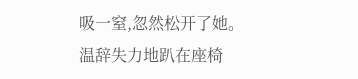吸一窒,忽然松开了她。
温辞失力地趴在座椅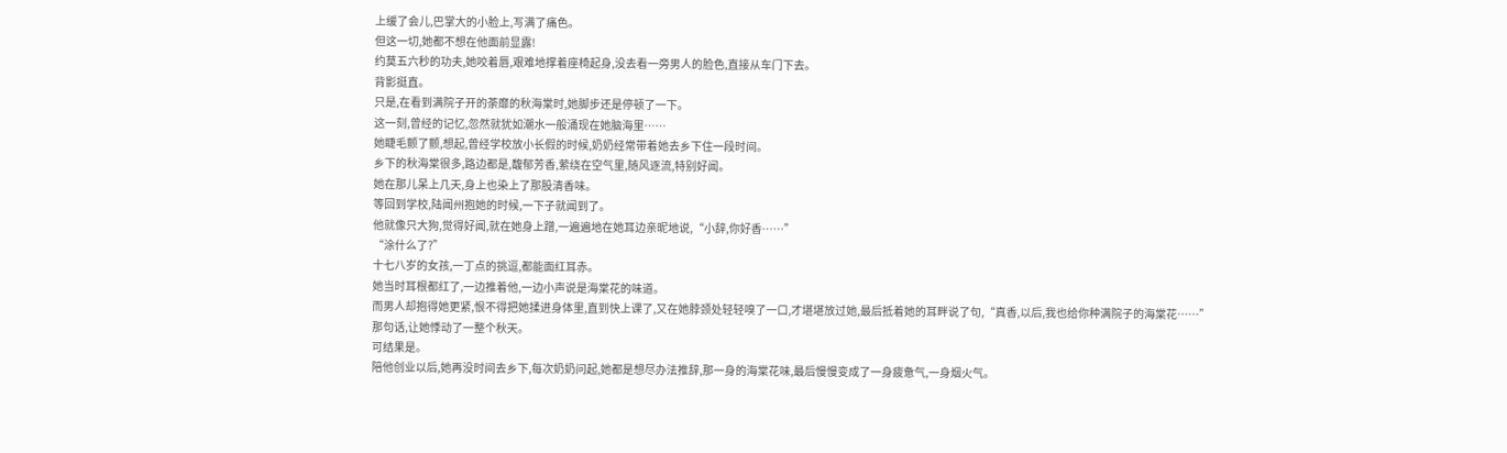上缓了会儿,巴掌大的小脸上,写满了痛色。
但这一切,她都不想在他面前显露!
约莫五六秒的功夫,她咬着唇,艰难地撑着座椅起身,没去看一旁男人的脸色,直接从车门下去。
背影挺直。
只是,在看到满院子开的荼靡的秋海棠时,她脚步还是停顿了一下。
这一刻,曾经的记忆,忽然就犹如潮水一般涌现在她脑海里……
她睫毛颤了颤,想起,曾经学校放小长假的时候,奶奶经常带着她去乡下住一段时间。
乡下的秋海棠很多,路边都是,馥郁芳香,萦绕在空气里,随风逐流,特别好闻。
她在那儿呆上几天,身上也染上了那股清香味。
等回到学校,陆闻州抱她的时候,一下子就闻到了。
他就像只大狗,觉得好闻,就在她身上蹭,一遍遍地在她耳边亲昵地说,“小辞,你好香……”
“涂什么了?”
十七八岁的女孩,一丁点的挑逗,都能面红耳赤。
她当时耳根都红了,一边推着他,一边小声说是海棠花的味道。
而男人却抱得她更紧,恨不得把她揉进身体里,直到快上课了,又在她脖颈处轻轻嗅了一口,才堪堪放过她,最后抵着她的耳畔说了句,“真香,以后,我也给你种满院子的海棠花……”
那句话,让她悸动了一整个秋天。
可结果是。
陪他创业以后,她再没时间去乡下,每次奶奶问起,她都是想尽办法推辞,那一身的海棠花味,最后慢慢变成了一身疲惫气,一身烟火气。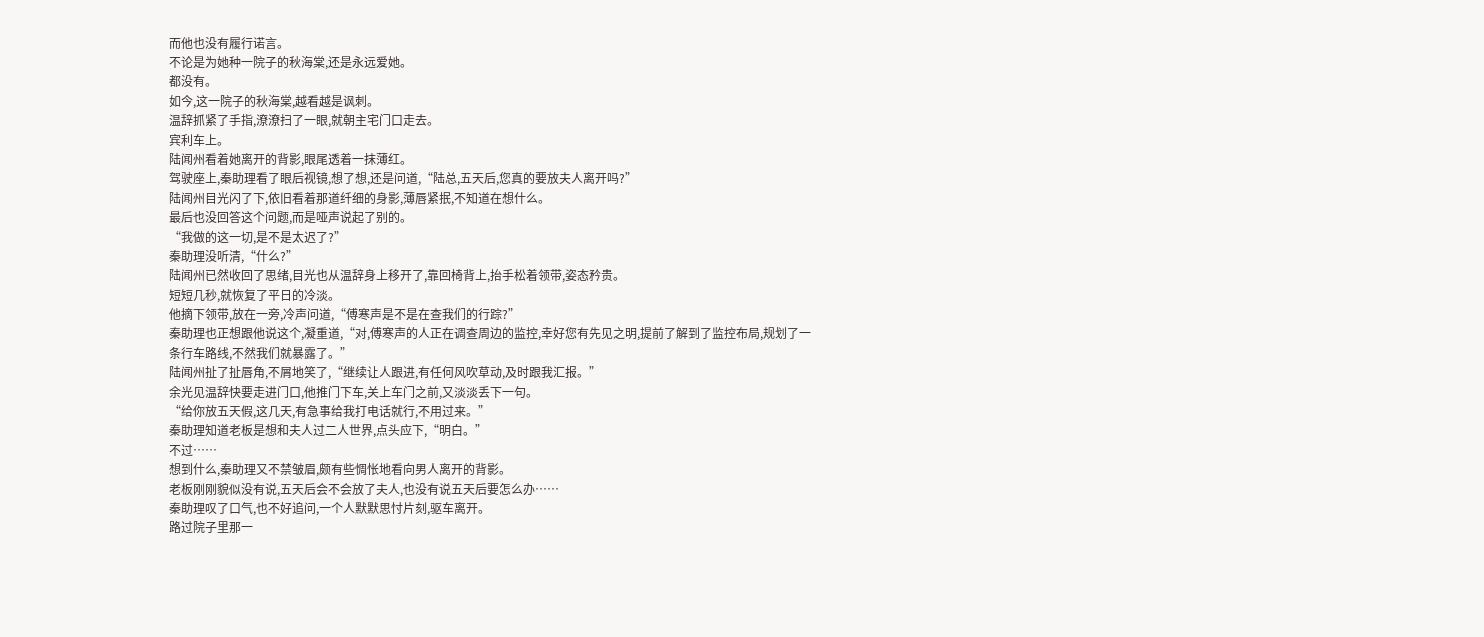而他也没有履行诺言。
不论是为她种一院子的秋海棠,还是永远爱她。
都没有。
如今,这一院子的秋海棠,越看越是讽刺。
温辞抓紧了手指,潦潦扫了一眼,就朝主宅门口走去。
宾利车上。
陆闻州看着她离开的背影,眼尾透着一抹薄红。
驾驶座上,秦助理看了眼后视镜,想了想,还是问道,“陆总,五天后,您真的要放夫人离开吗?”
陆闻州目光闪了下,依旧看着那道纤细的身影,薄唇紧抿,不知道在想什么。
最后也没回答这个问题,而是哑声说起了别的。
“我做的这一切,是不是太迟了?”
秦助理没听清,“什么?”
陆闻州已然收回了思绪,目光也从温辞身上移开了,靠回椅背上,抬手松着领带,姿态矜贵。
短短几秒,就恢复了平日的冷淡。
他摘下领带,放在一旁,冷声问道,“傅寒声是不是在查我们的行踪?”
秦助理也正想跟他说这个,凝重道,“对,傅寒声的人正在调查周边的监控,幸好您有先见之明,提前了解到了监控布局,规划了一条行车路线,不然我们就暴露了。”
陆闻州扯了扯唇角,不屑地笑了,“继续让人跟进,有任何风吹草动,及时跟我汇报。”
余光见温辞快要走进门口,他推门下车,关上车门之前,又淡淡丢下一句。
“给你放五天假,这几天,有急事给我打电话就行,不用过来。”
秦助理知道老板是想和夫人过二人世界,点头应下,“明白。”
不过……
想到什么,秦助理又不禁皱眉,颇有些惆怅地看向男人离开的背影。
老板刚刚貌似没有说,五天后会不会放了夫人,也没有说五天后要怎么办……
秦助理叹了口气,也不好追问,一个人默默思忖片刻,驱车离开。
路过院子里那一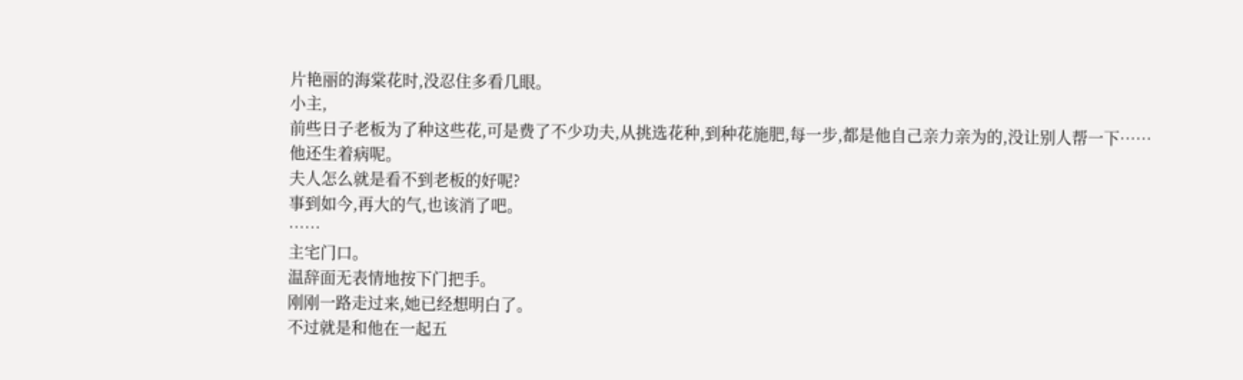片艳丽的海棠花时,没忍住多看几眼。
小主,
前些日子老板为了种这些花,可是费了不少功夫,从挑选花种,到种花施肥,每一步,都是他自己亲力亲为的,没让别人帮一下……
他还生着病呢。
夫人怎么就是看不到老板的好呢?
事到如今,再大的气,也该消了吧。
……
主宅门口。
温辞面无表情地按下门把手。
刚刚一路走过来,她已经想明白了。
不过就是和他在一起五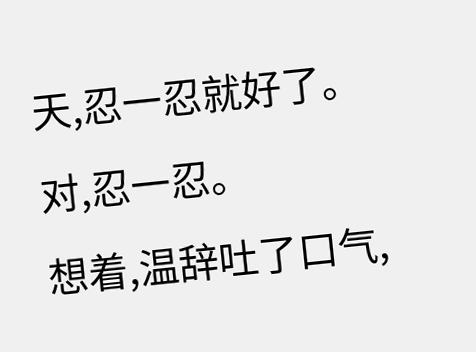天,忍一忍就好了。
对,忍一忍。
想着,温辞吐了口气,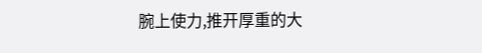腕上使力,推开厚重的大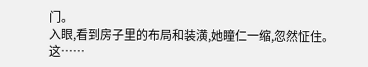门。
入眼,看到房子里的布局和装潢,她瞳仁一缩,忽然怔住。
这……